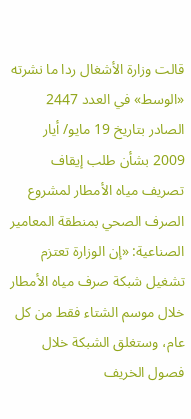قالت وزارة الأشغال ردا ما نشرته «الوسط» في العدد 2447 الصادر بتاريخ 19 مايو/ أيار 2009 بشأن طلب إيقاف تصريف مياه الأمطار لمشروع الصرف الصحي بمنطقة المعامير الصناعية: «إن الوزارة تعتزم تشغيل شبكة صرف مياه الأمطار خلال موسم الشتاء فقط من كل عام، وستغلق الشبكة خلال فصول الخريف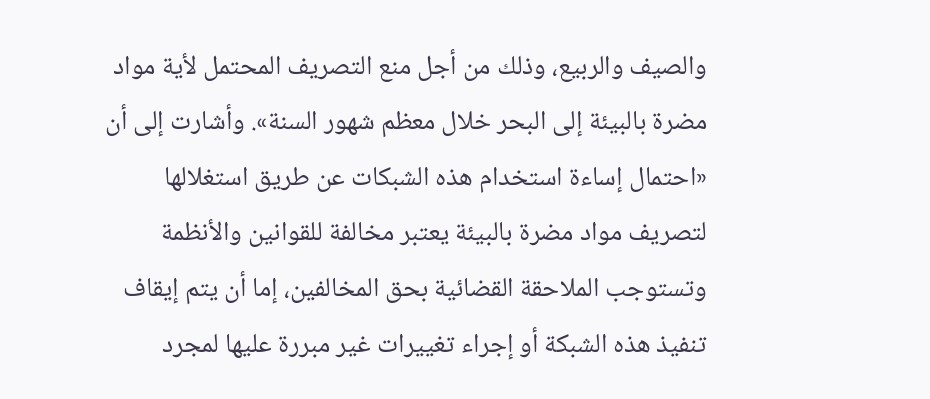والصيف والربيع، وذلك من أجل منع التصريف المحتمل لأية مواد مضرة بالبيئة إلى البحر خلال معظم شهور السنة». وأشارت إلى أن «احتمال إساءة استخدام هذه الشبكات عن طريق استغلالها لتصريف مواد مضرة بالبيئة يعتبر مخالفة للقوانين والأنظمة وتستوجب الملاحقة القضائية بحق المخالفين، إما أن يتم إيقاف تنفيذ هذه الشبكة أو إجراء تغييرات غير مبررة عليها لمجرد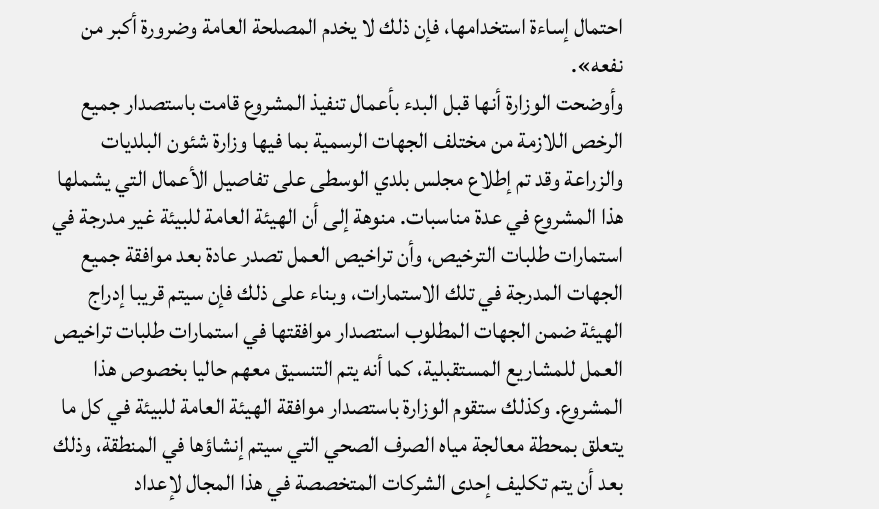احتمال إساءة استخدامها، فإن ذلك لا يخدم المصلحة العامة وضرورة أكبر من نفعه».
وأوضحت الوزارة أنها قبل البدء بأعمال تنفيذ المشروع قامت باستصدار جميع الرخص اللازمة من مختلف الجهات الرسمية بما فيها وزارة شئون البلديات والزراعة وقد تم إطلاع مجلس بلدي الوسطى على تفاصيل الأعمال التي يشملها هذا المشروع في عدة مناسبات. منوهة إلى أن الهيئة العامة للبيئة غير مدرجة في استمارات طلبات الترخيص، وأن تراخيص العمل تصدر عادة بعد موافقة جميع الجهات المدرجة في تلك الاستمارات، وبناء على ذلك فإن سيتم قريبا إدراج الهيئة ضمن الجهات المطلوب استصدار موافقتها في استمارات طلبات تراخيص العمل للمشاريع المستقبلية، كما أنه يتم التنسيق معهم حاليا بخصوص هذا المشروع. وكذلك ستقوم الوزارة باستصدار موافقة الهيئة العامة للبيئة في كل ما يتعلق بمحطة معالجة مياه الصرف الصحي التي سيتم إنشاؤها في المنطقة، وذلك بعد أن يتم تكليف إحدى الشركات المتخصصة في هذا المجال لإعداد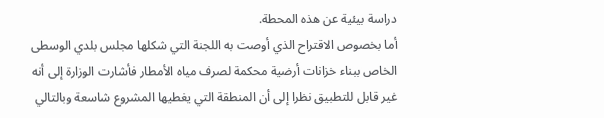دراسة بيئية عن هذه المحطة.
أما بخصوص الاقتراح الذي أوصت به اللجنة التي شكلها مجلس بلدي الوسطى الخاص ببناء خزانات أرضية محكمة لصرف مياه الأمطار فأشارت الوزارة إلى أنه غير قابل للتطبيق نظرا إلى أن المنطقة التي يغطيها المشروع شاسعة وبالتالي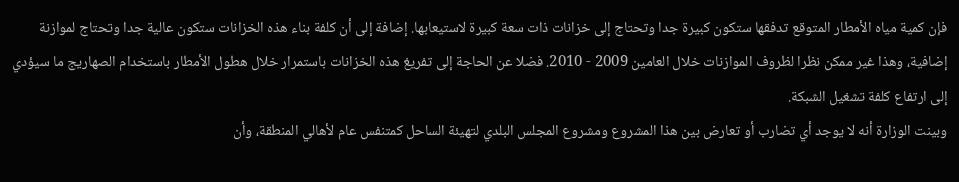فإن كمية مياه الأمطار المتوقع تدفقها ستكون كبيرة جدا وتحتاج إلى خزانات ذات سعة كبيرة لاستيعابها. إضافة إلى أن كلفة بناء هذه الخزانات ستكون عالية جدا وتحتاج لموازنة إضافية، وهذا غير ممكن نظرا لظروف الموازنات خلال العامين 2009 - 2010. فضلا عن الحاجة إلى تفريغ هذه الخزانات باستمرار خلال هطول الأمطار باستخدام الصهاريج ما سيؤدي إلى ارتفاع كلفة تشغيل الشبكة.
وبينت الوزارة أنه لا يوجد أي تضارب أو تعارض بين هذا المشروع ومشروع المجلس البلدي لتهيئة الساحل كمتنفس عام لأهالي المنطقة، وأن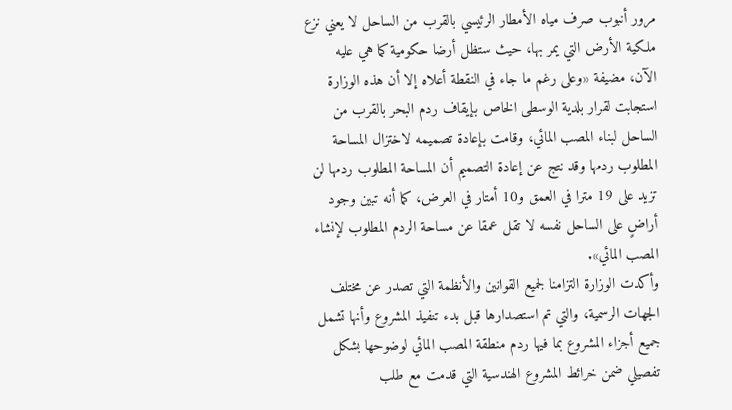مرور أنبوب صرف مياه الأمطار الرئيسي بالقرب من الساحل لا يعني نزع ملكية الأرض التي يمر بها، حيث ستظل أرضا حكومية كما هي عليه الآن، مضيفة «وعلى رغم ما جاء في النقطة أعلاه إلا أن هذه الوزارة استجابت لقرار بلدية الوسطى الخاص بإيقاف ردم البحر بالقرب من الساحل لبناء المصب المائي، وقامت بإعادة تصميمه لاختزال المساحة المطلوب ردمها وقد نتج عن إعادة التصميم أن المساحة المطلوب ردمها لن تزيد على 19 مترا في العمق و10 أمتار في العرض، كما أنه تبين وجود أراضٍ على الساحل نفسه لا تقل عمقا عن مساحة الردم المطلوب لإنشاء المصب المائي».
وأكدت الوزارة التزامنا لجميع القوانين والأنظمة التي تصدر عن مختلف الجهات الرسمية، والتي تم استصدارها قبل بدء تنفيذ المشروع وأنها تشمل جميع أجزاء المشروع بما فيها ردم منطقة المصب المائي لوضوحها بشكل تفصيلي ضمن خرائط المشروع الهندسية التي قدمت مع طلب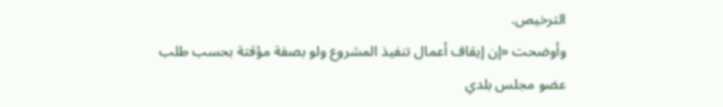الترخيص.
وأوضحت «إن إيقاف أعمال تنفيذ المشروع ولو بصفة مؤقتة بحسب طلب عضو مجلس بلدي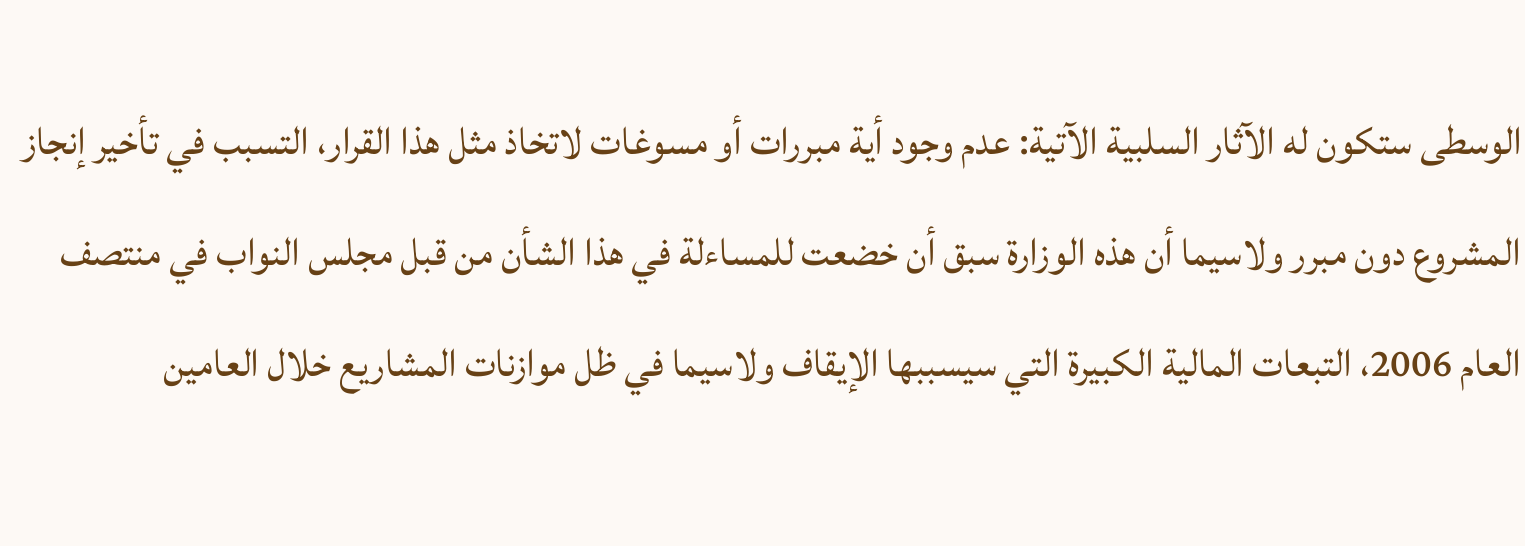الوسطى ستكون له الآثار السلبية الآتية: عدم وجود أية مبررات أو مسوغات لاتخاذ مثل هذا القرار، التسبب في تأخير إنجاز المشروع دون مبرر ولاسيما أن هذه الوزارة سبق أن خضعت للمساءلة في هذا الشأن من قبل مجلس النواب في منتصف العام 2006، التبعات المالية الكبيرة التي سيسببها الإيقاف ولاسيما في ظل موازنات المشاريع خلال العامين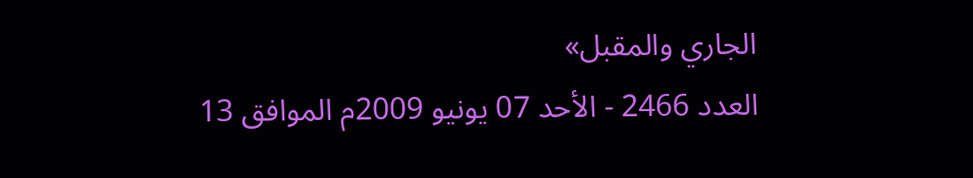الجاري والمقبل»
العدد 2466 - الأحد 07 يونيو 2009م الموافق 13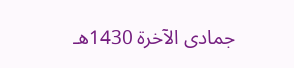جمادى الآخرة 1430هـ